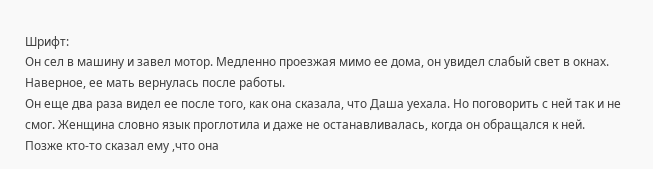Шрифт:
Он сел в машину и завел мотор. Медленно проезжая мимо ее дома, он увидел слабый свет в окнах. Наверное, ее мать вернулась после работы.
Он еще два раза видел ее после того, как она сказала, что Даша уехала. Но поговорить с ней так и не смог. Женщина словно язык проглотила и даже не останавливалась, когда он обращался к ней.
Позже кто-то сказал ему ,что она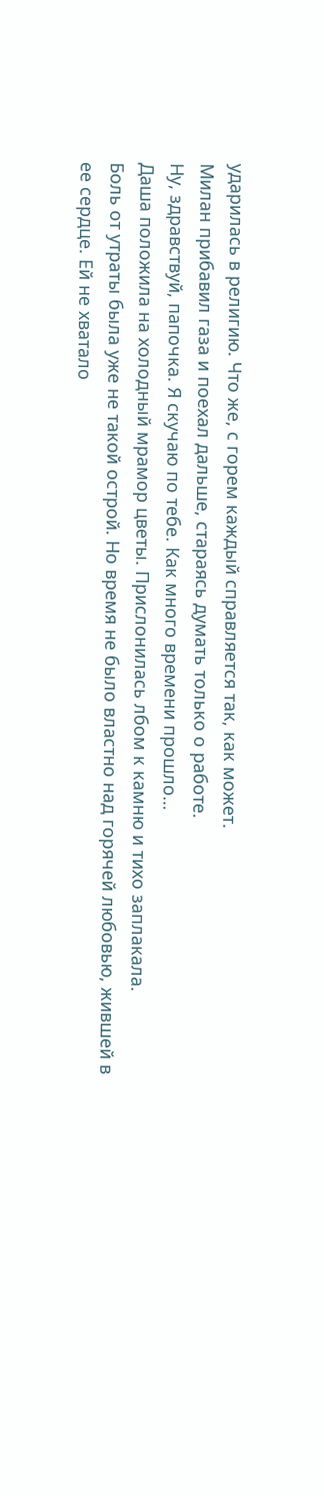ударилась в религию. Что же, с горем каждый справляется так, как может.
Милан прибавил газа и поехал дальше, стараясь думать только о работе.
Ну, здравствуй, папочка. Я скучаю по тебе. Как много времени прошло…
Даша положила на холодный мрамор цветы. Прислонилась лбом к камню и тихо заплакала.
Боль от утраты была уже не такой острой. Но время не было властно над горячей любовью, жившей в ее сердце. Ей не хватало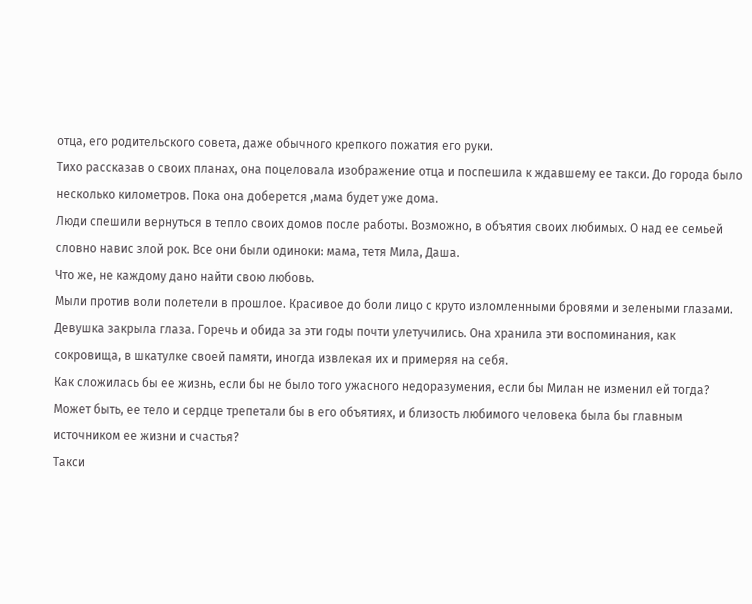отца, его родительского совета, даже обычного крепкого пожатия его руки.
Тихо рассказав о своих планах, она поцеловала изображение отца и поспешила к ждавшему ее такси. До города было несколько километров. Пока она доберется ,мама будет уже дома.
Люди спешили вернуться в тепло своих домов после работы. Возможно, в объятия своих любимых. О над ее семьей словно навис злой рок. Все они были одиноки: мама, тетя Мила, Даша.
Что же, не каждому дано найти свою любовь.
Мыли против воли полетели в прошлое. Красивое до боли лицо с круто изломленными бровями и зелеными глазами. Девушка закрыла глаза. Горечь и обида за эти годы почти улетучились. Она хранила эти воспоминания, как сокровища, в шкатулке своей памяти, иногда извлекая их и примеряя на себя.
Как сложилась бы ее жизнь, если бы не было того ужасного недоразумения, если бы Милан не изменил ей тогда?
Может быть, ее тело и сердце трепетали бы в его объятиях, и близость любимого человека была бы главным источником ее жизни и счастья?
Такси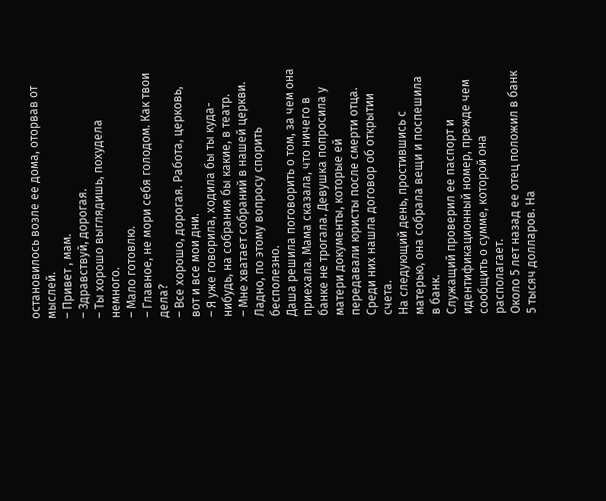остановилось возле ее дома, оторвав от мыслей.
– Привет , мам.
– Здравствуй, дорогая.
– Ты хорошо выглядишь, похудела немного.
– Мало готовлю.
– Главное, не мори себя голодом. Как твои дела?
– Все хорошо, дорогая. Работа, церковь, вот и все мои дни.
– Я уже говорила, ходила бы ты куда-нибудь, на собрания бы какие, в театр.
– Мне хватает собраний в нашей церкви.
Ладно, по этому вопросу спорить бесполезно.
Даша решила поговорить о том, за чем она приехала. Мама сказала, что ничего в банке не трогала. Девушка попросила у матери документы, которые ей передавали юристы после смерти отца. Среди них нашла договор об открытии счета.
На следующий день, простившись с матерью, она собрала вещи и поспешила в банк.
Служащий проверил ее паспорт и идентификационный номер, прежде чем сообщить о сумме, которой она располагает.
Около 5 лет назад ее отец положил в банк 5 тысяч долларов. На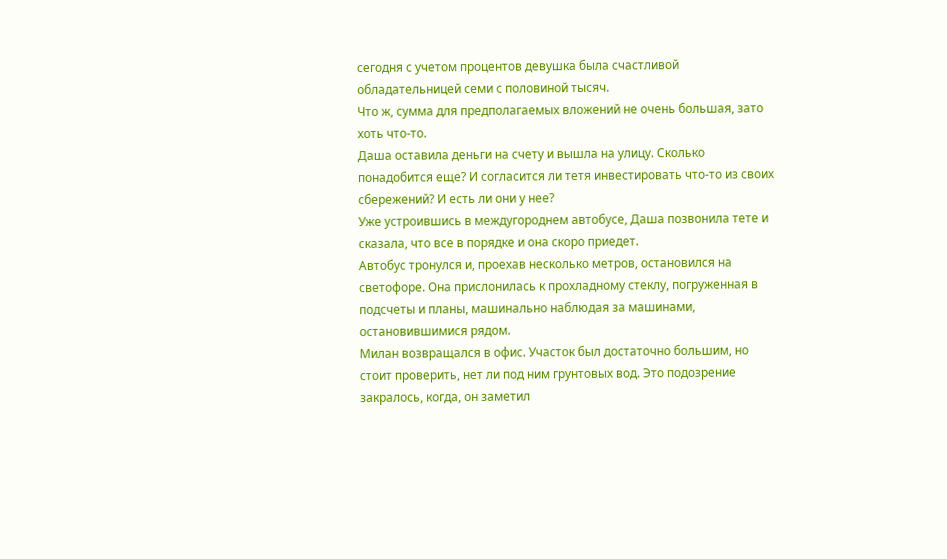сегодня с учетом процентов девушка была счастливой обладательницей семи с половиной тысяч.
Что ж, сумма для предполагаемых вложений не очень большая, зато хоть что-то.
Даша оставила деньги на счету и вышла на улицу. Сколько понадобится еще? И согласится ли тетя инвестировать что-то из своих сбережений? И есть ли они у нее?
Уже устроившись в междугороднем автобусе, Даша позвонила тете и сказала, что все в порядке и она скоро приедет.
Автобус тронулся и, проехав несколько метров, остановился на светофоре. Она прислонилась к прохладному стеклу, погруженная в подсчеты и планы, машинально наблюдая за машинами, остановившимися рядом.
Милан возвращался в офис. Участок был достаточно большим, но стоит проверить, нет ли под ним грунтовых вод. Это подозрение закралось, когда, он заметил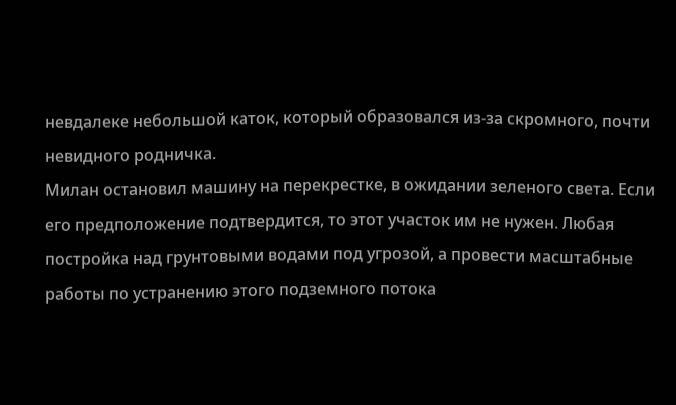невдалеке небольшой каток, который образовался из-за скромного, почти невидного родничка.
Милан остановил машину на перекрестке, в ожидании зеленого света. Если его предположение подтвердится, то этот участок им не нужен. Любая постройка над грунтовыми водами под угрозой, а провести масштабные работы по устранению этого подземного потока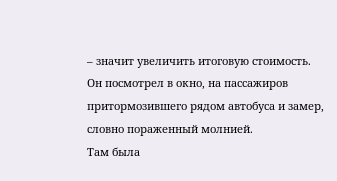– значит увеличить итоговую стоимость.
Он посмотрел в окно, на пассажиров притормозившего рядом автобуса и замер, словно пораженный молнией.
Там была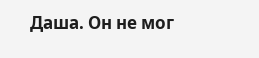Даша. Он не мог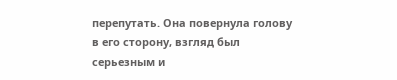перепутать. Она повернула голову в его сторону, взгляд был серьезным и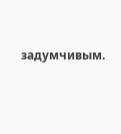задумчивым.